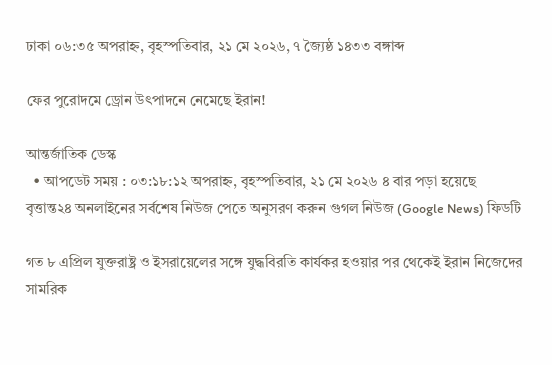ঢাকা ০৬:৩৫ অপরাহ্ন, বৃহস্পতিবার, ২১ মে ২০২৬, ৭ জ্যৈষ্ঠ ১৪৩৩ বঙ্গাব্দ

ফের পুরোদমে ড্রোন উৎপাদনে নেমেছে ইরান!

আন্তর্জাতিক ডেস্ক
  • আপডেট সময় : ০৩:১৮:১২ অপরাহ্ন, বৃহস্পতিবার, ২১ মে ২০২৬ ৪ বার পড়া হয়েছে
বৃত্তান্ত২৪ অনলাইনের সর্বশেষ নিউজ পেতে অনুসরণ করুন গুগল নিউজ (Google News) ফিডটি

গত ৮ এপ্রিল যুক্তরাষ্ট্র ও ইসরায়েলের সঙ্গে যুদ্ধবিরতি কার্যকর হওয়ার পর থেকেই ইরান নিজেদের সামরিক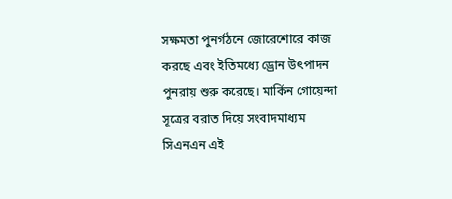সক্ষমতা পুনর্গঠনে জোরেশোরে কাজ করছে এবং ইতিমধ্যে ড্রোন উৎপাদন পুনরায় শুরু করেছে। মার্কিন গোয়েন্দা সূত্রের বরাত দিয়ে সংবাদমাধ্যম সিএনএন এই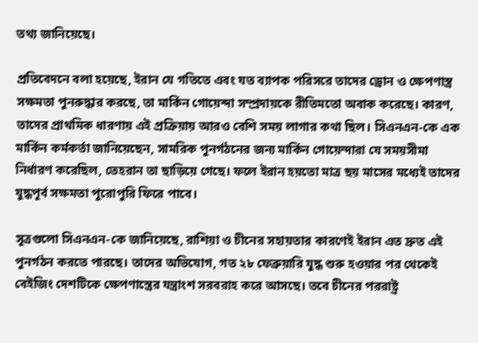তথ্য জানিয়েছে।

প্রতিবেদনে বলা হয়েছে, ইরান যে গতিতে এবং যত ব্যাপক পরিসরে তাদের ড্রোন ও ক্ষেপণাস্ত্র সক্ষমতা পুনরুদ্ধার করছে, তা মার্কিন গোয়েন্দা সম্প্রদায়কে রীতিমতো অবাক করেছে। কারণ, তাদের প্রাথমিক ধারণায় এই প্রক্রিয়ায় আরও বেশি সময় লাগার কথা ছিল। সিএনএন-কে এক মার্কিন কর্মকর্তা জানিয়েছেন, সামরিক পুনর্গঠনের জন্য মার্কিন গোয়েন্দারা যে সময়সীমা নির্ধারণ করেছিল, তেহরান তা ছাড়িয়ে গেছে। ফলে ইরান হয়তো মাত্র ছয় মাসের মধ্যেই তাদের যুদ্ধপূর্ব সক্ষমতা পুরোপুরি ফিরে পাবে।

সূত্রগুলো সিএনএন-কে জানিয়েছে, রাশিয়া ও চীনের সহায়তার কারণেই ইরান এত দ্রুত এই পুনর্গঠন করতে পারছে। তাদের অভিযোগ, গত ২৮ ফেব্রুয়ারি যুদ্ধ শুরু হওয়ার পর থেকেই বেইজিং দেশটিকে ক্ষেপণাস্ত্রের যন্ত্রাংশ সরবরাহ করে আসছে। তবে চীনের পররাষ্ট্র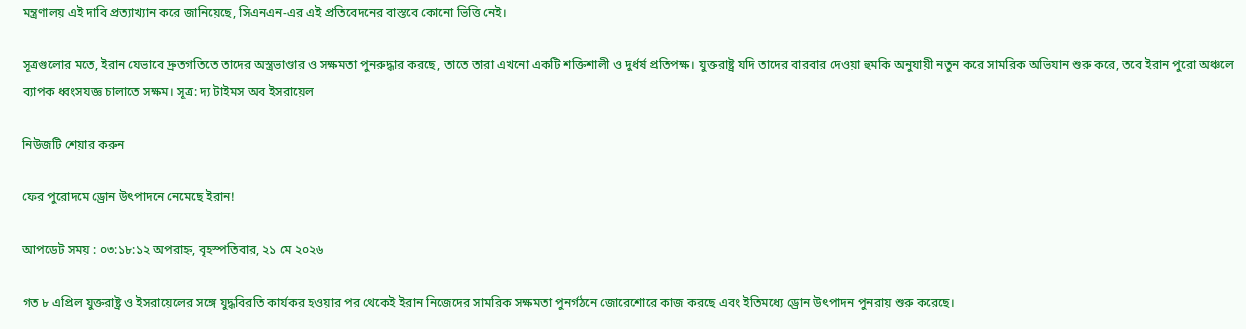মন্ত্রণালয় এই দাবি প্রত্যাখ্যান করে জানিয়েছে, সিএনএন-এর এই প্রতিবেদনের বাস্তবে কোনো ভিত্তি নেই।

সূত্রগুলোর মতে, ইরান যেভাবে দ্রুতগতিতে তাদের অস্ত্রভাণ্ডার ও সক্ষমতা পুনরুদ্ধার করছে, তাতে তারা এখনো একটি শক্তিশালী ও দুর্ধর্ষ প্রতিপক্ষ। যুক্তরাষ্ট্র যদি তাদের বারবার দেওয়া হুমকি অনুযায়ী নতুন করে সামরিক অভিযান শুরু করে, তবে ইরান পুরো অঞ্চলে ব্যাপক ধ্বংসযজ্ঞ চালাতে সক্ষম। সূত্র: দ্য টাইমস অব ইসরায়েল

নিউজটি শেয়ার করুন

ফের পুরোদমে ড্রোন উৎপাদনে নেমেছে ইরান!

আপডেট সময় : ০৩:১৮:১২ অপরাহ্ন, বৃহস্পতিবার, ২১ মে ২০২৬

গত ৮ এপ্রিল যুক্তরাষ্ট্র ও ইসরায়েলের সঙ্গে যুদ্ধবিরতি কার্যকর হওয়ার পর থেকেই ইরান নিজেদের সামরিক সক্ষমতা পুনর্গঠনে জোরেশোরে কাজ করছে এবং ইতিমধ্যে ড্রোন উৎপাদন পুনরায় শুরু করেছে।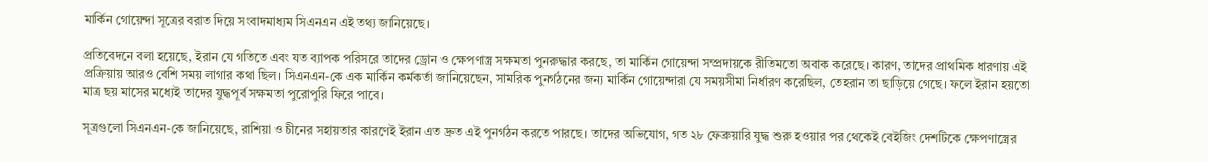মার্কিন গোয়েন্দা সূত্রের বরাত দিয়ে সংবাদমাধ্যম সিএনএন এই তথ্য জানিয়েছে।

প্রতিবেদনে বলা হয়েছে, ইরান যে গতিতে এবং যত ব্যাপক পরিসরে তাদের ড্রোন ও ক্ষেপণাস্ত্র সক্ষমতা পুনরুদ্ধার করছে, তা মার্কিন গোয়েন্দা সম্প্রদায়কে রীতিমতো অবাক করেছে। কারণ, তাদের প্রাথমিক ধারণায় এই প্রক্রিয়ায় আরও বেশি সময় লাগার কথা ছিল। সিএনএন-কে এক মার্কিন কর্মকর্তা জানিয়েছেন, সামরিক পুনর্গঠনের জন্য মার্কিন গোয়েন্দারা যে সময়সীমা নির্ধারণ করেছিল, তেহরান তা ছাড়িয়ে গেছে। ফলে ইরান হয়তো মাত্র ছয় মাসের মধ্যেই তাদের যুদ্ধপূর্ব সক্ষমতা পুরোপুরি ফিরে পাবে।

সূত্রগুলো সিএনএন-কে জানিয়েছে, রাশিয়া ও চীনের সহায়তার কারণেই ইরান এত দ্রুত এই পুনর্গঠন করতে পারছে। তাদের অভিযোগ, গত ২৮ ফেব্রুয়ারি যুদ্ধ শুরু হওয়ার পর থেকেই বেইজিং দেশটিকে ক্ষেপণাস্ত্রের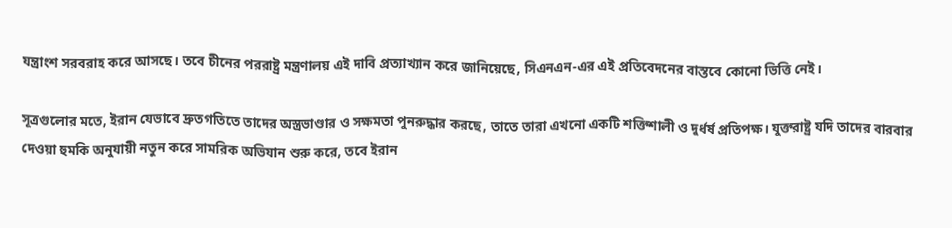যন্ত্রাংশ সরবরাহ করে আসছে। তবে চীনের পররাষ্ট্র মন্ত্রণালয় এই দাবি প্রত্যাখ্যান করে জানিয়েছে, সিএনএন-এর এই প্রতিবেদনের বাস্তবে কোনো ভিত্তি নেই।

সূত্রগুলোর মতে, ইরান যেভাবে দ্রুতগতিতে তাদের অস্ত্রভাণ্ডার ও সক্ষমতা পুনরুদ্ধার করছে, তাতে তারা এখনো একটি শক্তিশালী ও দুর্ধর্ষ প্রতিপক্ষ। যুক্তরাষ্ট্র যদি তাদের বারবার দেওয়া হুমকি অনুযায়ী নতুন করে সামরিক অভিযান শুরু করে, তবে ইরান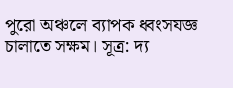পুরো অঞ্চলে ব্যাপক ধ্বংসযজ্ঞ চালাতে সক্ষম। সূত্র: দ্য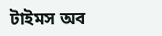টাইমস অব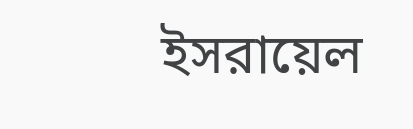ইসরায়েল